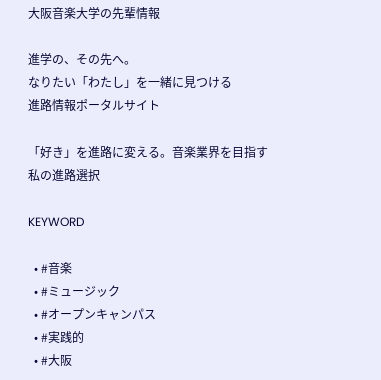大阪音楽大学の先輩情報

進学の、その先へ。
なりたい「わたし」を一緒に見つける
進路情報ポータルサイト

「好き」を進路に変える。音楽業界を目指す私の進路選択

KEYWORD

  • #音楽
  • #ミュージック
  • #オープンキャンパス
  • #実践的
  • #大阪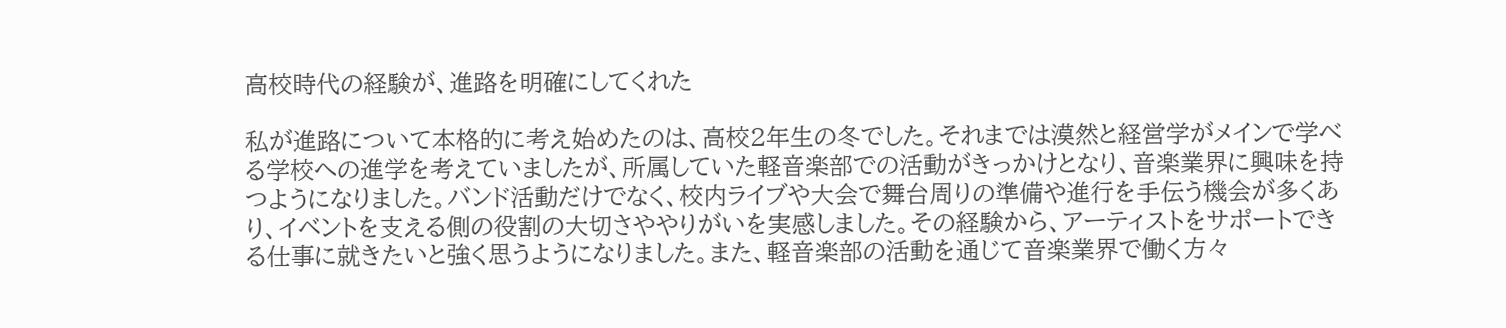高校時代の経験が、進路を明確にしてくれた

私が進路について本格的に考え始めたのは、高校2年生の冬でした。それまでは漠然と経営学がメインで学べる学校への進学を考えていましたが、所属していた軽音楽部での活動がきっかけとなり、音楽業界に興味を持つようになりました。バンド活動だけでなく、校内ライブや大会で舞台周りの準備や進行を手伝う機会が多くあり、イベントを支える側の役割の大切さややりがいを実感しました。その経験から、アーティストをサポートできる仕事に就きたいと強く思うようになりました。また、軽音楽部の活動を通じて音楽業界で働く方々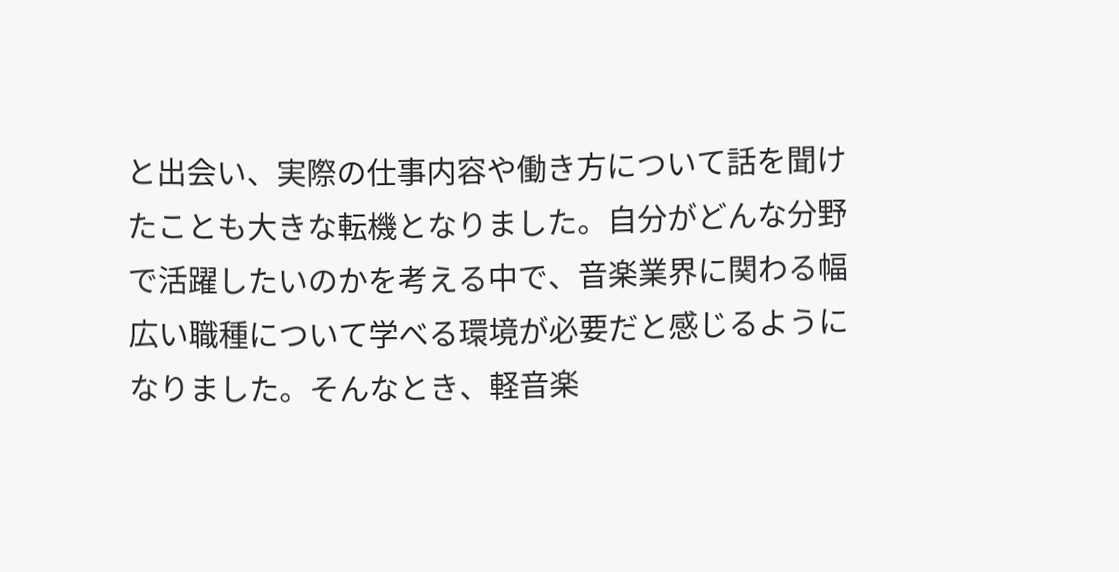と出会い、実際の仕事内容や働き方について話を聞けたことも大きな転機となりました。自分がどんな分野で活躍したいのかを考える中で、音楽業界に関わる幅広い職種について学べる環境が必要だと感じるようになりました。そんなとき、軽音楽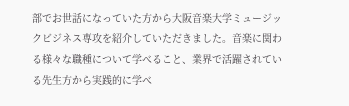部でお世話になっていた方から大阪音楽大学ミュージックビジネス専攻を紹介していただきました。音楽に関わる様々な職種について学べること、業界で活躍されている先生方から実践的に学べ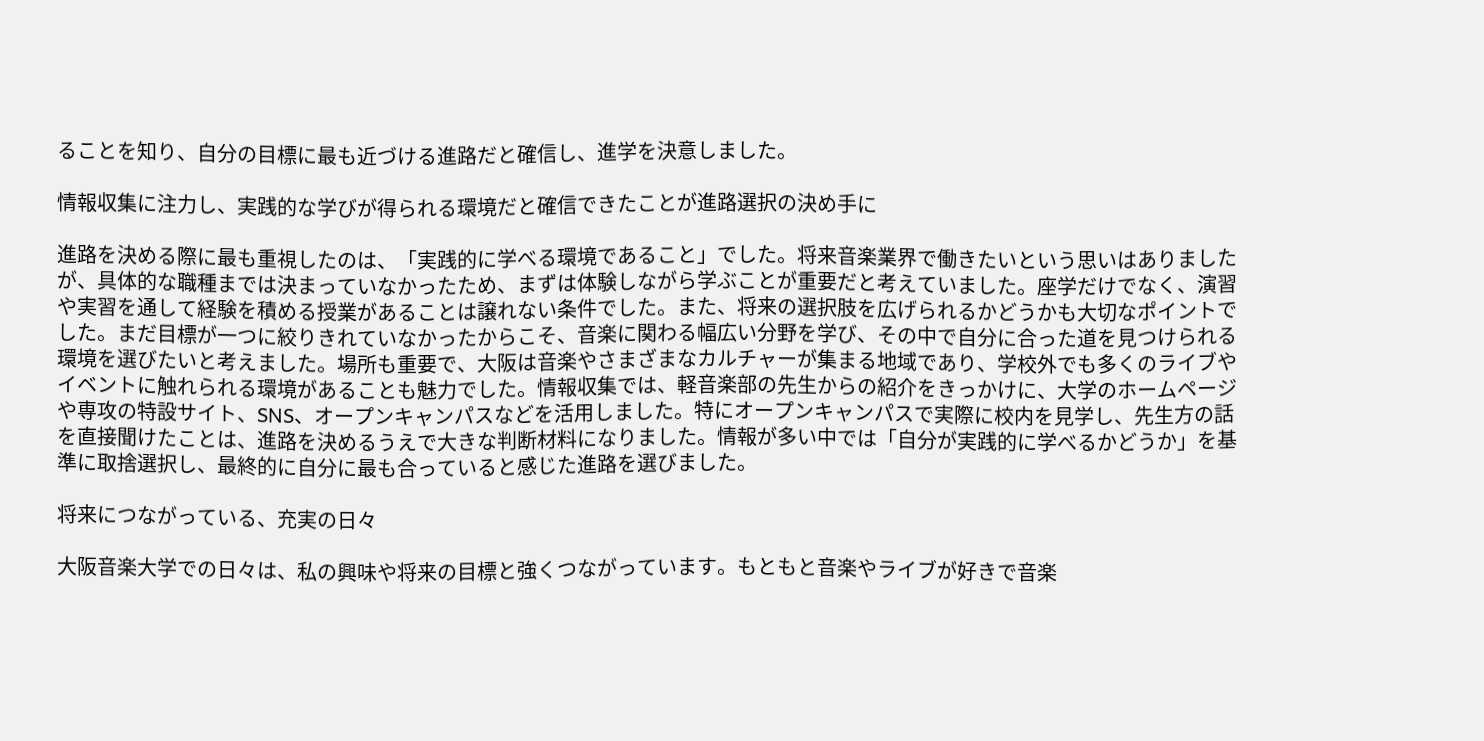ることを知り、自分の目標に最も近づける進路だと確信し、進学を決意しました。

情報収集に注力し、実践的な学びが得られる環境だと確信できたことが進路選択の決め手に

進路を決める際に最も重視したのは、「実践的に学べる環境であること」でした。将来音楽業界で働きたいという思いはありましたが、具体的な職種までは決まっていなかったため、まずは体験しながら学ぶことが重要だと考えていました。座学だけでなく、演習や実習を通して経験を積める授業があることは譲れない条件でした。また、将来の選択肢を広げられるかどうかも大切なポイントでした。まだ目標が一つに絞りきれていなかったからこそ、音楽に関わる幅広い分野を学び、その中で自分に合った道を見つけられる環境を選びたいと考えました。場所も重要で、大阪は音楽やさまざまなカルチャーが集まる地域であり、学校外でも多くのライブやイベントに触れられる環境があることも魅力でした。情報収集では、軽音楽部の先生からの紹介をきっかけに、大学のホームページや専攻の特設サイト、SNS、オープンキャンパスなどを活用しました。特にオープンキャンパスで実際に校内を見学し、先生方の話を直接聞けたことは、進路を決めるうえで大きな判断材料になりました。情報が多い中では「自分が実践的に学べるかどうか」を基準に取捨選択し、最終的に自分に最も合っていると感じた進路を選びました。

将来につながっている、充実の日々

大阪音楽大学での日々は、私の興味や将来の目標と強くつながっています。もともと音楽やライブが好きで音楽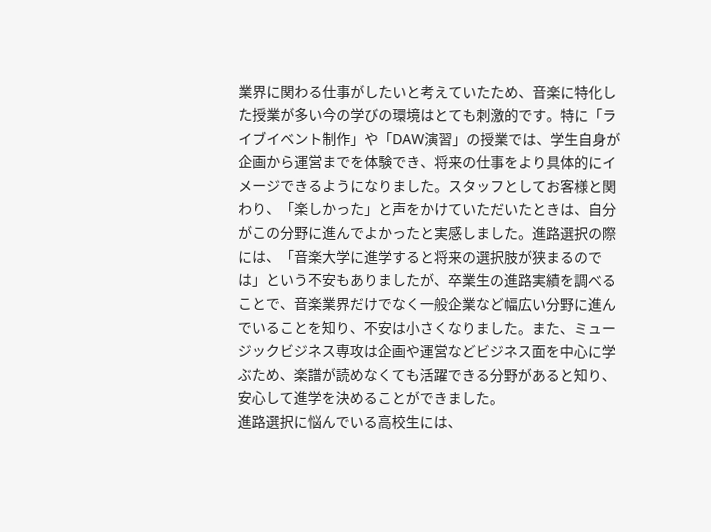業界に関わる仕事がしたいと考えていたため、音楽に特化した授業が多い今の学びの環境はとても刺激的です。特に「ライブイベント制作」や「DAW演習」の授業では、学生自身が企画から運営までを体験でき、将来の仕事をより具体的にイメージできるようになりました。スタッフとしてお客様と関わり、「楽しかった」と声をかけていただいたときは、自分がこの分野に進んでよかったと実感しました。進路選択の際には、「音楽大学に進学すると将来の選択肢が狭まるのでは」という不安もありましたが、卒業生の進路実績を調べることで、音楽業界だけでなく一般企業など幅広い分野に進んでいることを知り、不安は小さくなりました。また、ミュージックビジネス専攻は企画や運営などビジネス面を中心に学ぶため、楽譜が読めなくても活躍できる分野があると知り、安心して進学を決めることができました。
進路選択に悩んでいる高校生には、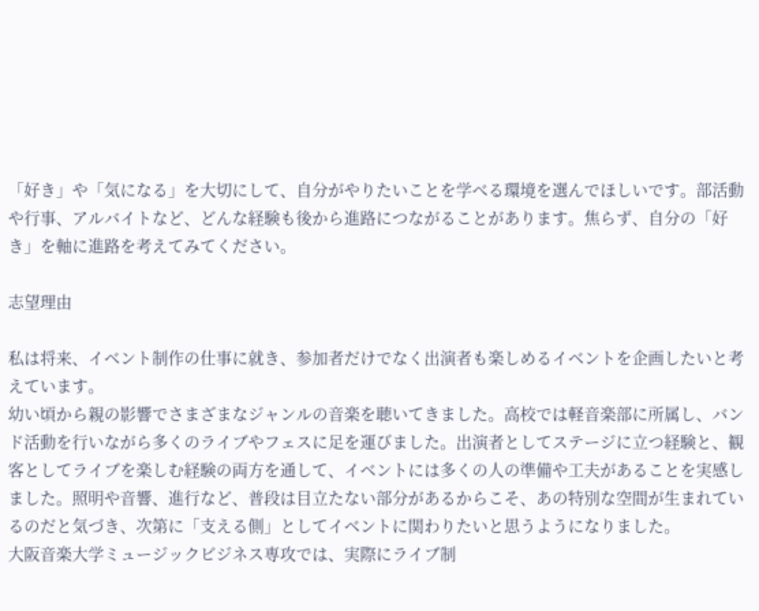「好き」や「気になる」を大切にして、自分がやりたいことを学べる環境を選んでほしいです。部活動や行事、アルバイトなど、どんな経験も後から進路につながることがあります。焦らず、自分の「好き」を軸に進路を考えてみてください。

志望理由

私は将来、イベント制作の仕事に就き、参加者だけでなく出演者も楽しめるイベントを企画したいと考えています。
幼い頃から親の影響でさまざまなジャンルの音楽を聴いてきました。高校では軽音楽部に所属し、バンド活動を行いながら多くのライブやフェスに足を運びました。出演者としてステージに立つ経験と、観客としてライブを楽しむ経験の両方を通して、イベントには多くの人の準備や工夫があることを実感しました。照明や音響、進行など、普段は目立たない部分があるからこそ、あの特別な空間が生まれているのだと気づき、次第に「支える側」としてイベントに関わりたいと思うようになりました。
大阪音楽大学ミュージックビジネス専攻では、実際にライブ制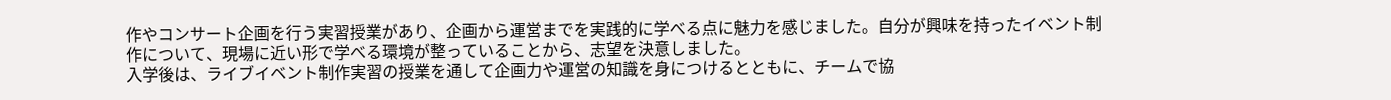作やコンサート企画を行う実習授業があり、企画から運営までを実践的に学べる点に魅力を感じました。自分が興味を持ったイベント制作について、現場に近い形で学べる環境が整っていることから、志望を決意しました。
入学後は、ライブイベント制作実習の授業を通して企画力や運営の知識を身につけるとともに、チームで協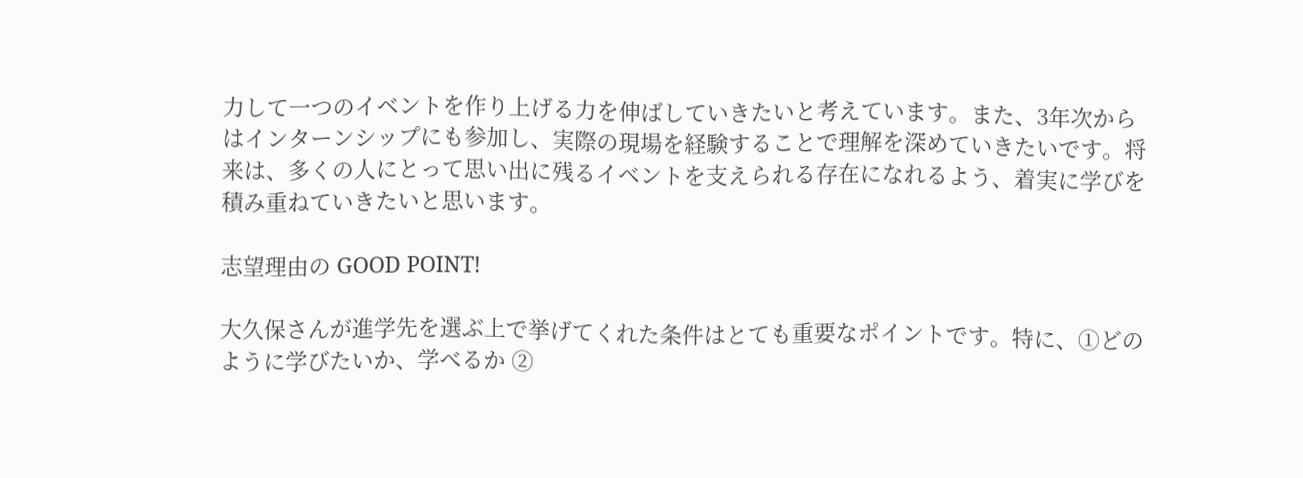力して一つのイベントを作り上げる力を伸ばしていきたいと考えています。また、3年次からはインターンシップにも参加し、実際の現場を経験することで理解を深めていきたいです。将来は、多くの人にとって思い出に残るイベントを支えられる存在になれるよう、着実に学びを積み重ねていきたいと思います。

志望理由の GOOD POINT!

大久保さんが進学先を選ぶ上で挙げてくれた条件はとても重要なポイントです。特に、①どのように学びたいか、学べるか ②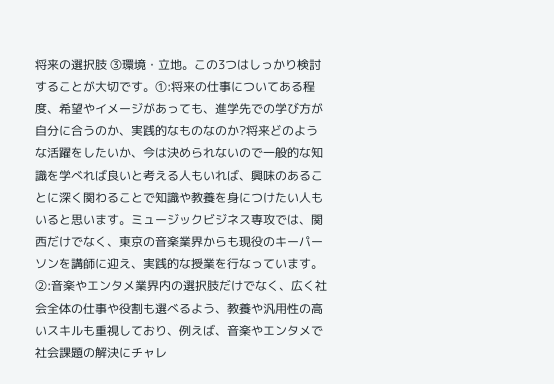将来の選択肢 ③環境・立地。この3つはしっかり検討することが大切です。①:将来の仕事についてある程度、希望やイメージがあっても、進学先での学び方が自分に合うのか、実践的なものなのか?将来どのような活躍をしたいか、今は決められないので一般的な知識を学べれば良いと考える人もいれば、興味のあることに深く関わることで知識や教養を身につけたい人もいると思います。ミュージックビジネス専攻では、関西だけでなく、東京の音楽業界からも現役のキーパーソンを講師に迎え、実践的な授業を行なっています。②:音楽やエンタメ業界内の選択肢だけでなく、広く社会全体の仕事や役割も選べるよう、教養や汎用性の高いスキルも重視しており、例えば、音楽やエンタメで社会課題の解決にチャレ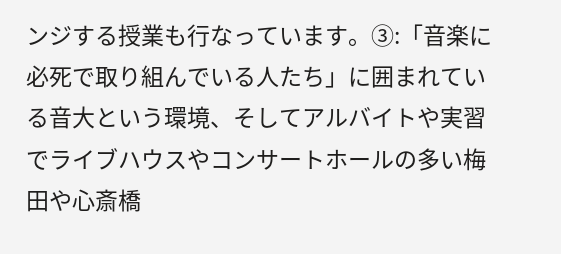ンジする授業も行なっています。③:「音楽に必死で取り組んでいる人たち」に囲まれている音大という環境、そしてアルバイトや実習でライブハウスやコンサートホールの多い梅田や心斎橋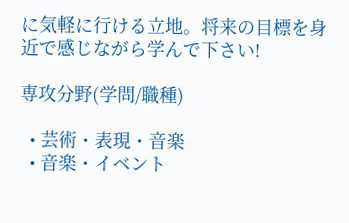に気軽に行ける立地。将来の目標を身近で感じながら学んで下さい!

専攻分野(学問/職種)

  • 芸術・表現・音楽
  • 音楽・イベント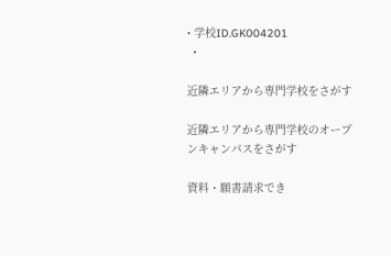• 学校ID.GK004201
  •

近隣エリアから専門学校をさがす

近隣エリアから専門学校のオープンキャンパスをさがす

資料・願書請求でき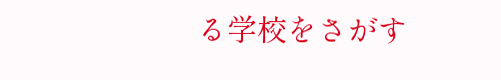る学校をさがす